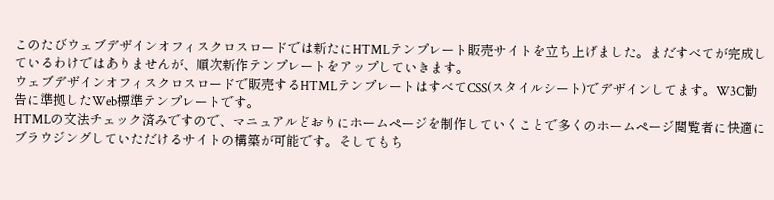このたびウェブデザインオフィスクロスロードでは新たにHTMLテンプレート販売サイトを立ち上げました。まだすべてが完成しているわけではありませんが、順次新作テンプレートをアップしていきます。
ウェブデザインオフィスクロスロードで販売するHTMLテンプレートはすべてCSS(スタイルシート)でデザインしてます。W3C勧告に準拠したWeb標準テンプレートです。
HTMLの文法チェック済みですので、マニュアルどおりにホームページを制作していくことで多くのホームページ閲覧者に快適にブラウジングしていただけるサイトの構築が可能です。そしてもち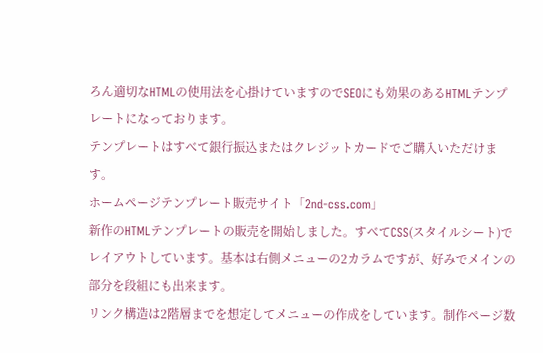ろん適切なHTMLの使用法を心掛けていますのでSEOにも効果のあるHTMLテンプレートになっております。
テンプレートはすべて銀行振込またはクレジットカードでご購入いただけます。
ホームページテンプレート販売サイト「2nd-css.com」
新作のHTMLテンプレートの販売を開始しました。すべてCSS(スタイルシート)でレイアウトしています。基本は右側メニューの2カラムですが、好みでメインの部分を段組にも出来ます。
リンク構造は2階層までを想定してメニューの作成をしています。制作ページ数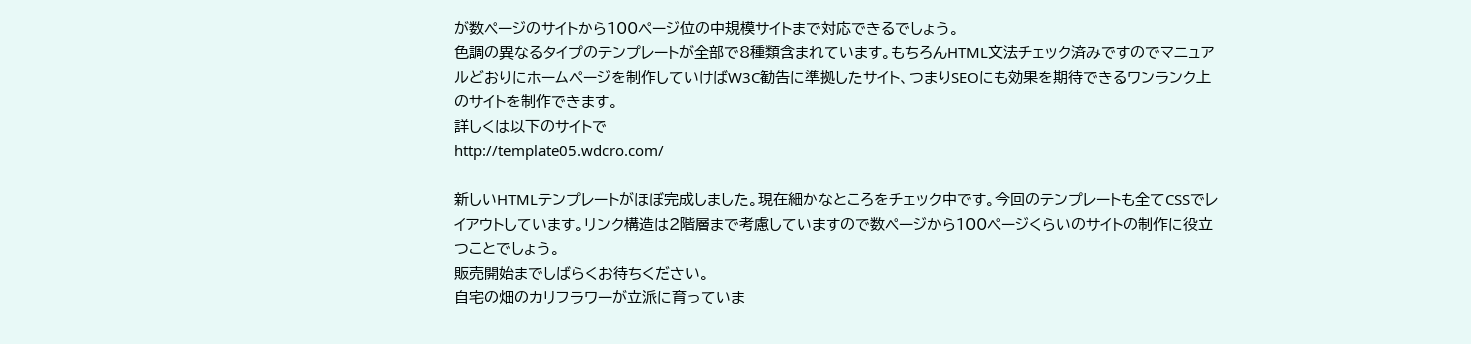が数ページのサイトから100ページ位の中規模サイトまで対応できるでしょう。
色調の異なるタイプのテンプレートが全部で8種類含まれています。もちろんHTML文法チェック済みですのでマニュアルどおりにホームページを制作していけばW3C勧告に準拠したサイト、つまりSEOにも効果を期待できるワンランク上のサイトを制作できます。
詳しくは以下のサイトで
http://template05.wdcro.com/

新しいHTMLテンプレートがほぼ完成しました。現在細かなところをチェック中です。今回のテンプレートも全てCSSでレイアウトしています。リンク構造は2階層まで考慮していますので数ページから100ページくらいのサイトの制作に役立つことでしょう。
販売開始までしばらくお待ちください。
自宅の畑のカリフラワーが立派に育っていま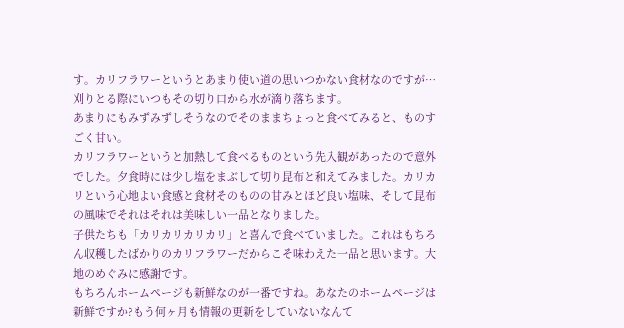す。カリフラワーというとあまり使い道の思いつかない食材なのですが…刈りとる際にいつもその切り口から水が滴り落ちます。
あまりにもみずみずしそうなのでそのままちょっと食べてみると、ものすごく甘い。
カリフラワーというと加熱して食べるものという先入観があったので意外でした。夕食時には少し塩をまぶして切り昆布と和えてみました。カリカリという心地よい食感と食材そのものの甘みとほど良い塩味、そして昆布の風味でそれはそれは美味しい一品となりました。
子供たちも「カリカリカリカリ」と喜んで食べていました。これはもちろん収穫したばかりのカリフラワーだからこそ味わえた一品と思います。大地のめぐみに感謝です。
もちろんホームページも新鮮なのが一番ですね。あなたのホームページは新鮮ですか?もう何ヶ月も情報の更新をしていないなんて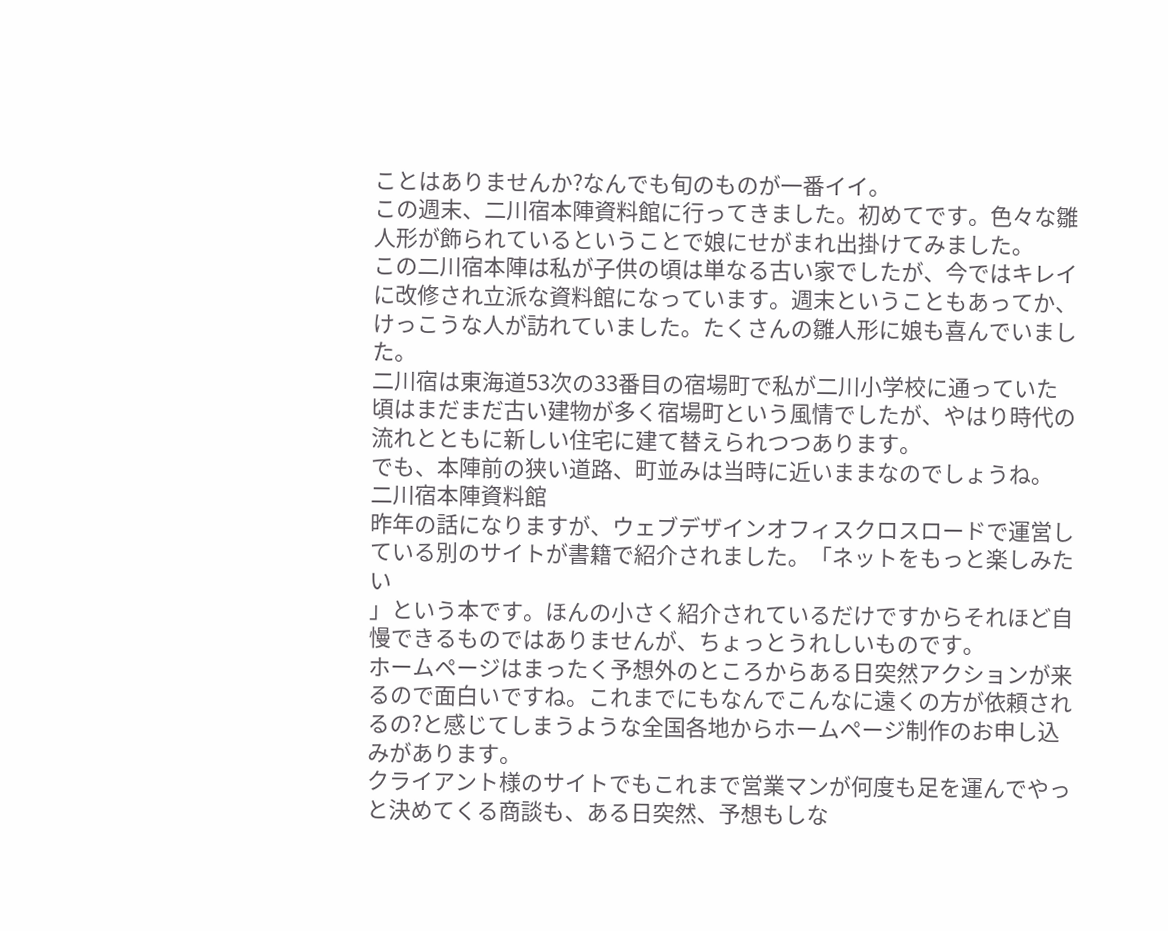ことはありませんか?なんでも旬のものが一番イイ。
この週末、二川宿本陣資料館に行ってきました。初めてです。色々な雛人形が飾られているということで娘にせがまれ出掛けてみました。
この二川宿本陣は私が子供の頃は単なる古い家でしたが、今ではキレイに改修され立派な資料館になっています。週末ということもあってか、けっこうな人が訪れていました。たくさんの雛人形に娘も喜んでいました。
二川宿は東海道53次の33番目の宿場町で私が二川小学校に通っていた頃はまだまだ古い建物が多く宿場町という風情でしたが、やはり時代の流れとともに新しい住宅に建て替えられつつあります。
でも、本陣前の狭い道路、町並みは当時に近いままなのでしょうね。
二川宿本陣資料館
昨年の話になりますが、ウェブデザインオフィスクロスロードで運営している別のサイトが書籍で紹介されました。「ネットをもっと楽しみたい
」という本です。ほんの小さく紹介されているだけですからそれほど自慢できるものではありませんが、ちょっとうれしいものです。
ホームページはまったく予想外のところからある日突然アクションが来るので面白いですね。これまでにもなんでこんなに遠くの方が依頼されるの?と感じてしまうような全国各地からホームページ制作のお申し込みがあります。
クライアント様のサイトでもこれまで営業マンが何度も足を運んでやっと決めてくる商談も、ある日突然、予想もしな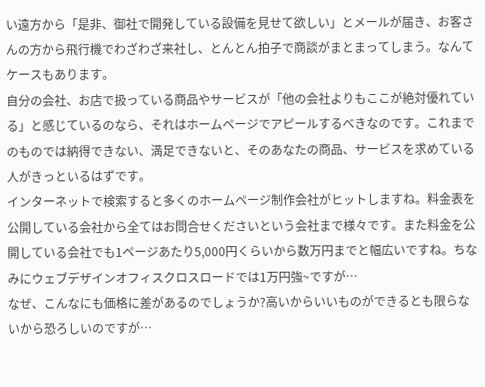い遠方から「是非、御社で開発している設備を見せて欲しい」とメールが届き、お客さんの方から飛行機でわざわざ来社し、とんとん拍子で商談がまとまってしまう。なんてケースもあります。
自分の会社、お店で扱っている商品やサービスが「他の会社よりもここが絶対優れている」と感じているのなら、それはホームページでアピールするべきなのです。これまでのものでは納得できない、満足できないと、そのあなたの商品、サービスを求めている人がきっといるはずです。
インターネットで検索すると多くのホームページ制作会社がヒットしますね。料金表を公開している会社から全てはお問合せくださいという会社まで様々です。また料金を公開している会社でも1ページあたり5,000円くらいから数万円までと幅広いですね。ちなみにウェブデザインオフィスクロスロードでは1万円強~ですが…
なぜ、こんなにも価格に差があるのでしょうか?高いからいいものができるとも限らないから恐ろしいのですが…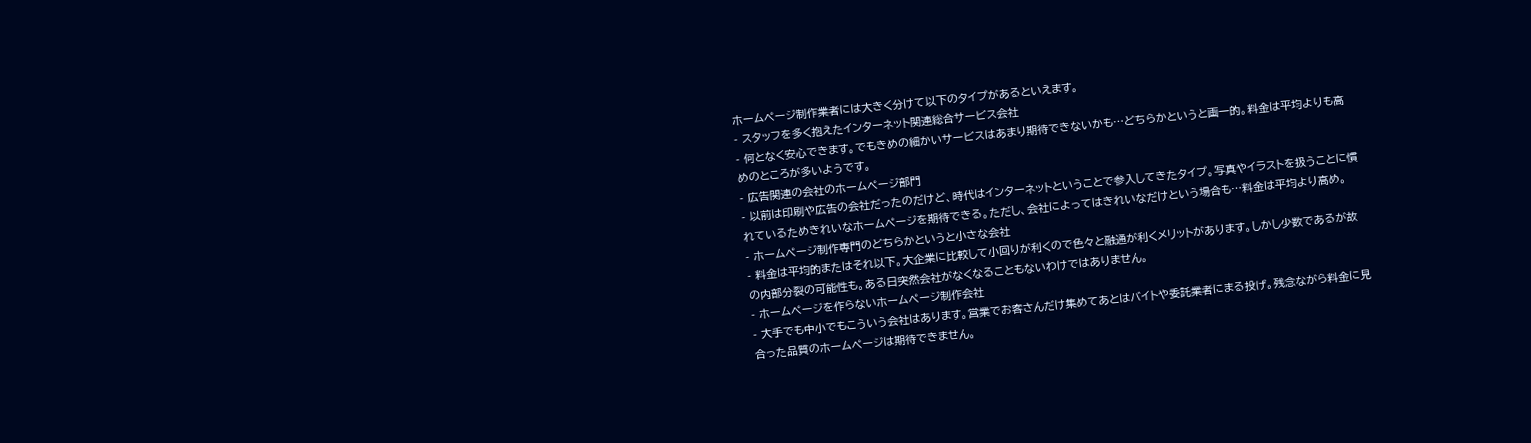ホームページ制作業者には大きく分けて以下のタイプがあるといえます。
- スタッフを多く抱えたインターネット関連総合サービス会社
- 何となく安心できます。でもきめの細かいサービスはあまり期待できないかも…どちらかというと画一的。料金は平均よりも高めのところが多いようです。
- 広告関連の会社のホームページ部門
- 以前は印刷や広告の会社だったのだけど、時代はインターネットということで参入してきたタイプ。写真やイラストを扱うことに慣れているためきれいなホームページを期待できる。ただし、会社によってはきれいなだけという場合も…料金は平均より高め。
- ホームページ制作専門のどちらかというと小さな会社
- 料金は平均的またはそれ以下。大企業に比較して小回りが利くので色々と融通が利くメリットがあります。しかし少数であるが故の内部分裂の可能性も。ある日突然会社がなくなることもないわけではありません。
- ホームページを作らないホームページ制作会社
- 大手でも中小でもこういう会社はあります。営業でお客さんだけ集めてあとはバイトや委託業者にまる投げ。残念ながら料金に見合った品質のホームページは期待できません。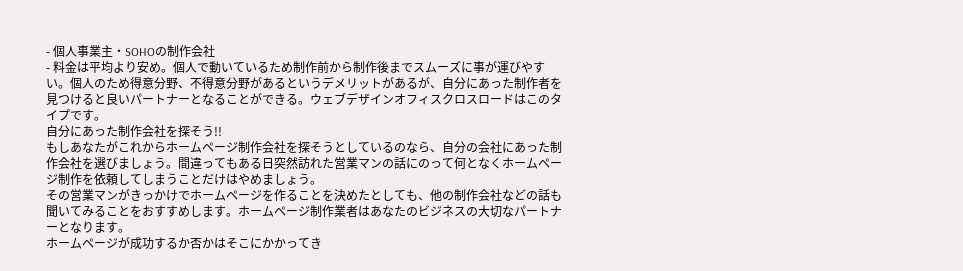- 個人事業主・SOHOの制作会社
- 料金は平均より安め。個人で動いているため制作前から制作後までスムーズに事が運びやすい。個人のため得意分野、不得意分野があるというデメリットがあるが、自分にあった制作者を見つけると良いパートナーとなることができる。ウェブデザインオフィスクロスロードはこのタイプです。
自分にあった制作会社を探そう!!
もしあなたがこれからホームページ制作会社を探そうとしているのなら、自分の会社にあった制作会社を選びましょう。間違ってもある日突然訪れた営業マンの話にのって何となくホームページ制作を依頼してしまうことだけはやめましょう。
その営業マンがきっかけでホームページを作ることを決めたとしても、他の制作会社などの話も聞いてみることをおすすめします。ホームページ制作業者はあなたのビジネスの大切なパートナーとなります。
ホームページが成功するか否かはそこにかかってき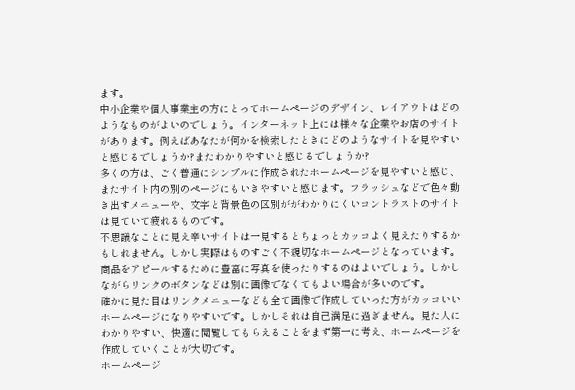ます。
中小企業や個人事業主の方にとってホームページのデザイン、レイアウトはどのようなものがよいのでしょう。インターネット上には様々な企業やお店のサイトがあります。例えばあなたが何かを検索したときにどのようなサイトを見やすいと感じるでしょうか?またわかりやすいと感じるでしょうか?
多くの方は、ごく普通にシンプルに作成されたホームページを見やすいと感じ、またサイト内の別のページにもいきやすいと感じます。フラッシュなどで色々動き出すメニューや、文字と背景色の区別ががわかりにくいコントラストのサイトは見ていて疲れるものです。
不思議なことに見え辛いサイトは一見するとちょっとカッコよく見えたりするかもしれません。しかし実際はものすごく不親切なホームページとなっています。商品をアピールするために豊富に写真を使ったりするのはよいでしょう。しかしながらリンクのボタンなどは別に画像でなくてもよい場合が多いのです。
確かに見た目はリンクメニューなども全て画像で作成していった方がカッコいいホームページになりやすいです。しかしそれは自己満足に過ぎません。見た人にわかりやすい、快適に閲覧してもらえることをまず第一に考え、ホームページを作成していくことが大切です。
ホームページ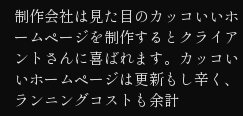制作会社は見た目のカッコいいホームページを制作するとクライアントさんに喜ばれます。カッコいいホームページは更新もし辛く、ランニングコストも余計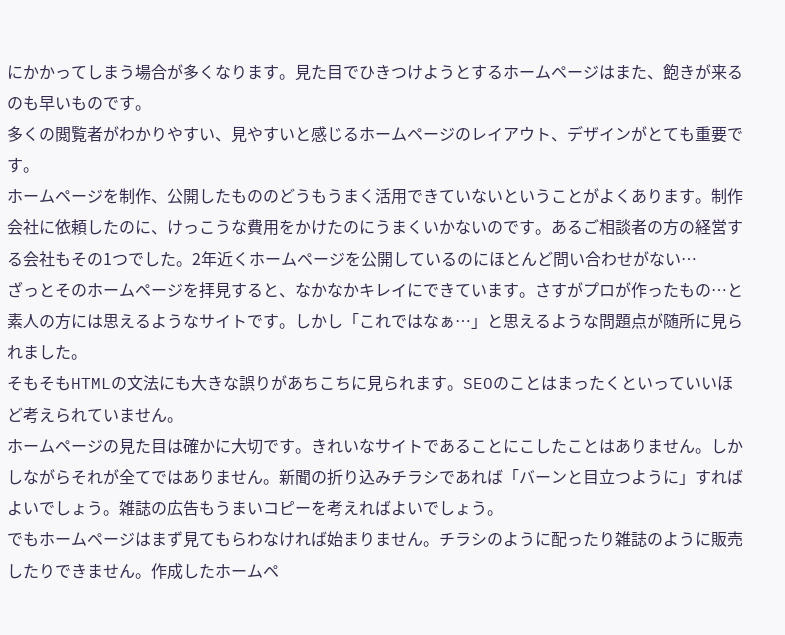にかかってしまう場合が多くなります。見た目でひきつけようとするホームページはまた、飽きが来るのも早いものです。
多くの閲覧者がわかりやすい、見やすいと感じるホームページのレイアウト、デザインがとても重要です。
ホームページを制作、公開したもののどうもうまく活用できていないということがよくあります。制作会社に依頼したのに、けっこうな費用をかけたのにうまくいかないのです。あるご相談者の方の経営する会社もその1つでした。2年近くホームページを公開しているのにほとんど問い合わせがない…
ざっとそのホームページを拝見すると、なかなかキレイにできています。さすがプロが作ったもの…と素人の方には思えるようなサイトです。しかし「これではなぁ…」と思えるような問題点が随所に見られました。
そもそもHTMLの文法にも大きな誤りがあちこちに見られます。SEOのことはまったくといっていいほど考えられていません。
ホームページの見た目は確かに大切です。きれいなサイトであることにこしたことはありません。しかしながらそれが全てではありません。新聞の折り込みチラシであれば「バーンと目立つように」すればよいでしょう。雑誌の広告もうまいコピーを考えればよいでしょう。
でもホームページはまず見てもらわなければ始まりません。チラシのように配ったり雑誌のように販売したりできません。作成したホームペ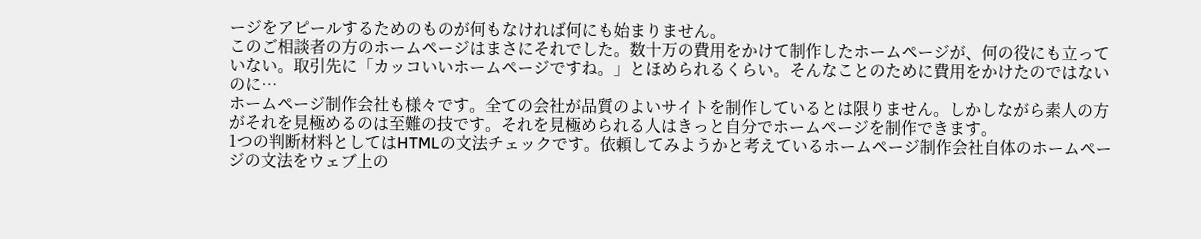ージをアピールするためのものが何もなければ何にも始まりません。
このご相談者の方のホームページはまさにそれでした。数十万の費用をかけて制作したホームページが、何の役にも立っていない。取引先に「カッコいいホームページですね。」とほめられるくらい。そんなことのために費用をかけたのではないのに…
ホームページ制作会社も様々です。全ての会社が品質のよいサイトを制作しているとは限りません。しかしながら素人の方がそれを見極めるのは至難の技です。それを見極められる人はきっと自分でホームページを制作できます。
1つの判断材料としてはHTMLの文法チェックです。依頼してみようかと考えているホームページ制作会社自体のホームページの文法をウェブ上の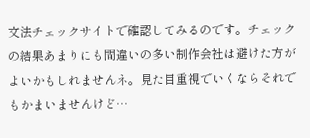文法チェックサイトで確認してみるのです。チェックの結果あまりにも間違いの多い制作会社は避けた方がよいかもしれませんネ。見た目重視でいくならそれでもかまいませんけど…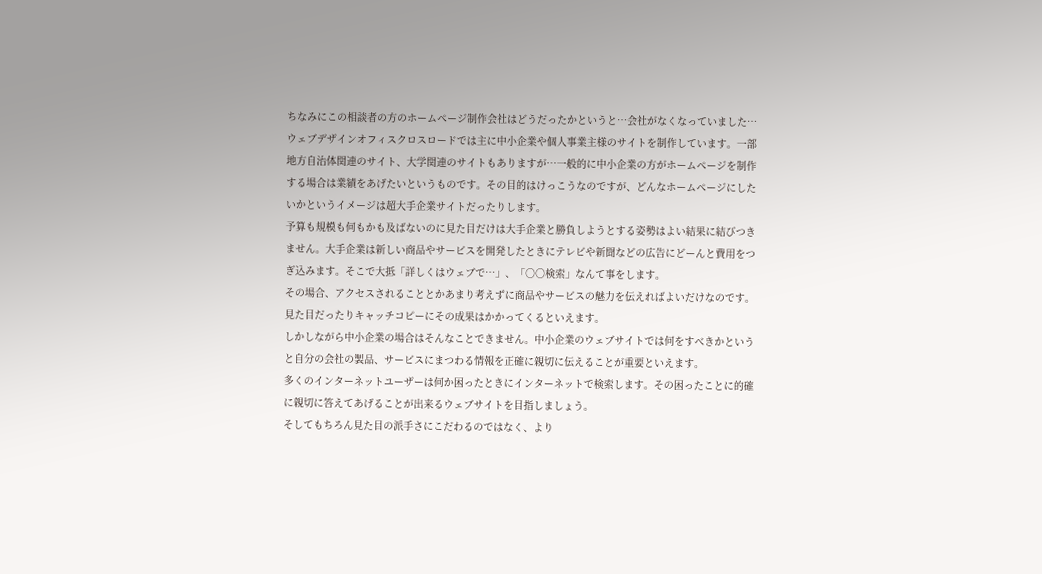ちなみにこの相談者の方のホームページ制作会社はどうだったかというと…会社がなくなっていました…
ウェブデザインオフィスクロスロードでは主に中小企業や個人事業主様のサイトを制作しています。一部地方自治体関連のサイト、大学関連のサイトもありますが…一般的に中小企業の方がホームページを制作する場合は業績をあげたいというものです。その目的はけっこうなのですが、どんなホームページにしたいかというイメージは超大手企業サイトだったりします。
予算も規模も何もかも及ばないのに見た目だけは大手企業と勝負しようとする姿勢はよい結果に結びつきません。大手企業は新しい商品やサービスを開発したときにテレビや新聞などの広告にどーんと費用をつぎ込みます。そこで大抵「詳しくはウェブで…」、「○○検索」なんて事をします。
その場合、アクセスされることとかあまり考えずに商品やサービスの魅力を伝えればよいだけなのです。見た目だったりキャッチコピーにその成果はかかってくるといえます。
しかしながら中小企業の場合はそんなことできません。中小企業のウェブサイトでは何をすべきかというと自分の会社の製品、サービスにまつわる情報を正確に親切に伝えることが重要といえます。
多くのインターネットユーザーは何か困ったときにインターネットで検索します。その困ったことに的確に親切に答えてあげることが出来るウェブサイトを目指しましょう。
そしてもちろん見た目の派手さにこだわるのではなく、より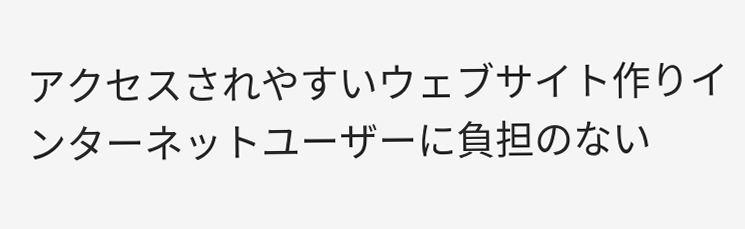アクセスされやすいウェブサイト作りインターネットユーザーに負担のない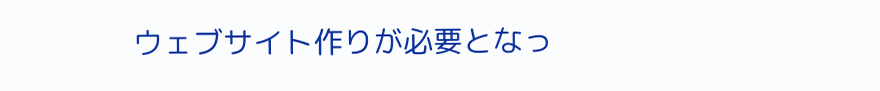ウェブサイト作りが必要となっ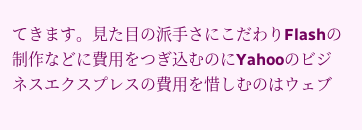てきます。見た目の派手さにこだわりFlashの制作などに費用をつぎ込むのにYahooのビジネスエクスプレスの費用を惜しむのはウェブ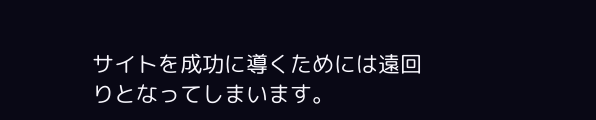サイトを成功に導くためには遠回りとなってしまいます。